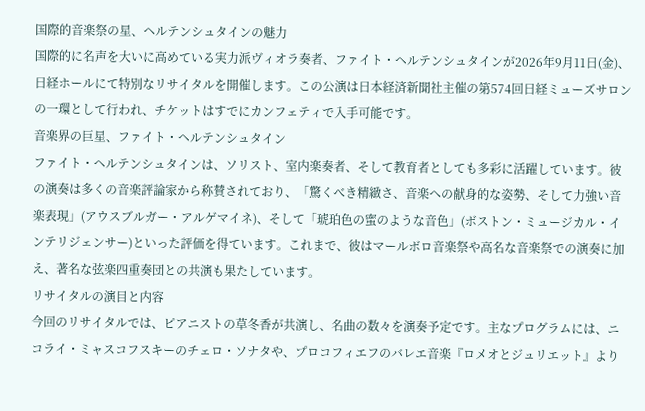国際的音楽祭の星、ヘルテンシュタインの魅力
国際的に名声を大いに高めている実力派ヴィオラ奏者、ファイト・ヘルテンシュタインが2026年9月11日(金)、日経ホールにて特別なリサイタルを開催します。この公演は日本経済新聞社主催の第574回日経ミューズサロンの一環として行われ、チケットはすでにカンフェティで入手可能です。
音楽界の巨星、ファイト・ヘルテンシュタイン
ファイト・ヘルテンシュタインは、ソリスト、室内楽奏者、そして教育者としても多彩に活躍しています。彼の演奏は多くの音楽評論家から称賛されており、「驚くべき精緻さ、音楽への献身的な姿勢、そして力強い音楽表現」(アウスブルガー・アルゲマイネ)、そして「琥珀色の蜜のような音色」(ボストン・ミュージカル・インテリジェンサー)といった評価を得ています。これまで、彼はマールボロ音楽祭や高名な音楽祭での演奏に加え、著名な弦楽四重奏団との共演も果たしています。
リサイタルの演目と内容
今回のリサイタルでは、ピアニストの草冬香が共演し、名曲の数々を演奏予定です。主なプログラムには、ニコライ・ミャスコフスキーのチェロ・ソナタや、プロコフィエフのバレエ音楽『ロメオとジュリエット』より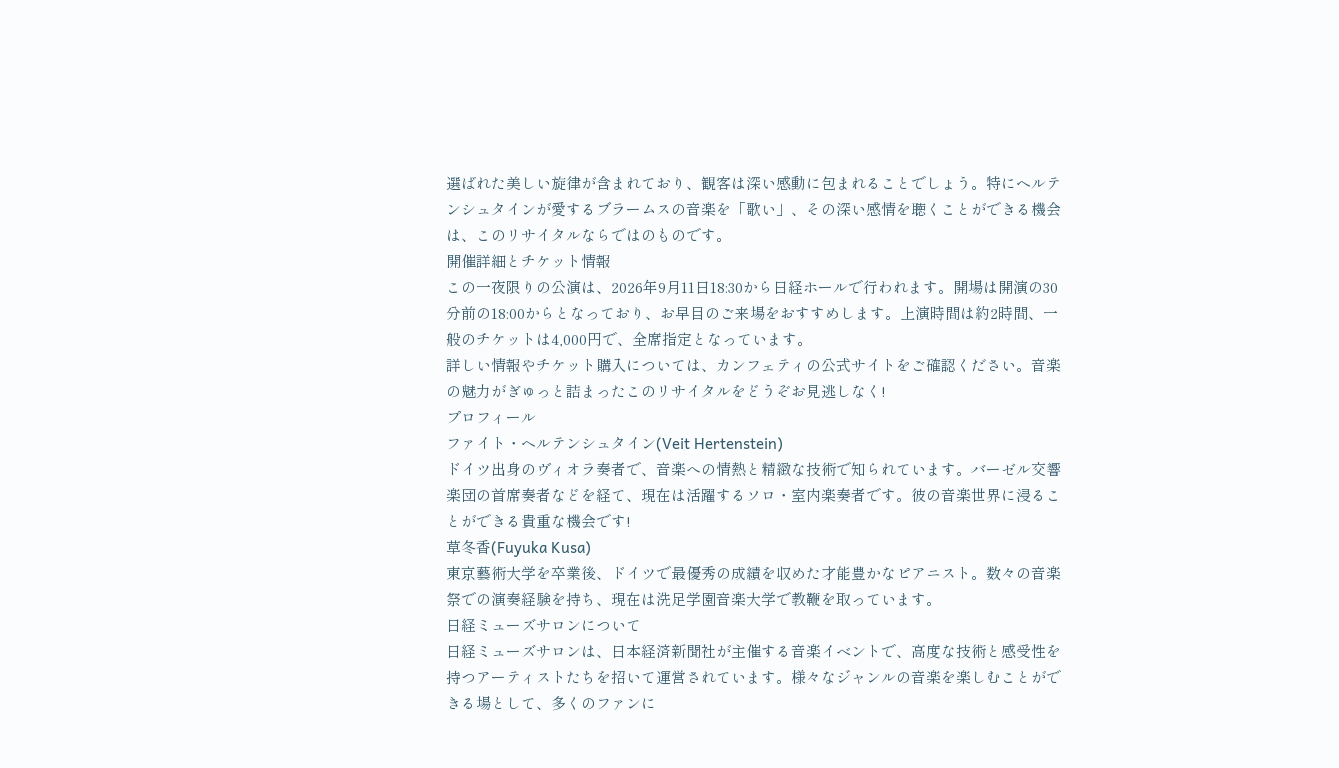選ばれた美しい旋律が含まれており、観客は深い感動に包まれることでしょう。特にヘルテンシュタインが愛するブラームスの音楽を「歌い」、その深い感情を聴くことができる機会は、このリサイタルならではのものです。
開催詳細とチケット情報
この一夜限りの公演は、2026年9月11日18:30から日経ホールで行われます。開場は開演の30分前の18:00からとなっており、お早目のご来場をおすすめします。上演時間は約2時間、一般のチケットは4,000円で、全席指定となっています。
詳しい情報やチケット購入については、カンフェティの公式サイトをご確認ください。音楽の魅力がぎゅっと詰まったこのリサイタルをどうぞお見逃しなく!
プロフィール
ファイト・ヘルテンシュタイン(Veit Hertenstein)
ドイツ出身のヴィオラ奏者で、音楽への情熱と精緻な技術で知られています。バーゼル交響楽団の首席奏者などを経て、現在は活躍するソロ・室内楽奏者です。彼の音楽世界に浸ることができる貴重な機会です!
草冬香(Fuyuka Kusa)
東京藝術大学を卒業後、ドイツで最優秀の成績を収めた才能豊かなピアニスト。数々の音楽祭での演奏経験を持ち、現在は洗足学園音楽大学で教鞭を取っています。
日経ミューズサロンについて
日経ミューズサロンは、日本経済新聞社が主催する音楽イベントで、高度な技術と感受性を持つアーティストたちを招いて運営されています。様々なジャンルの音楽を楽しむことができる場として、多くのファンに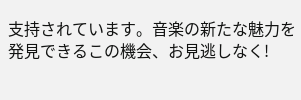支持されています。音楽の新たな魅力を発見できるこの機会、お見逃しなく!